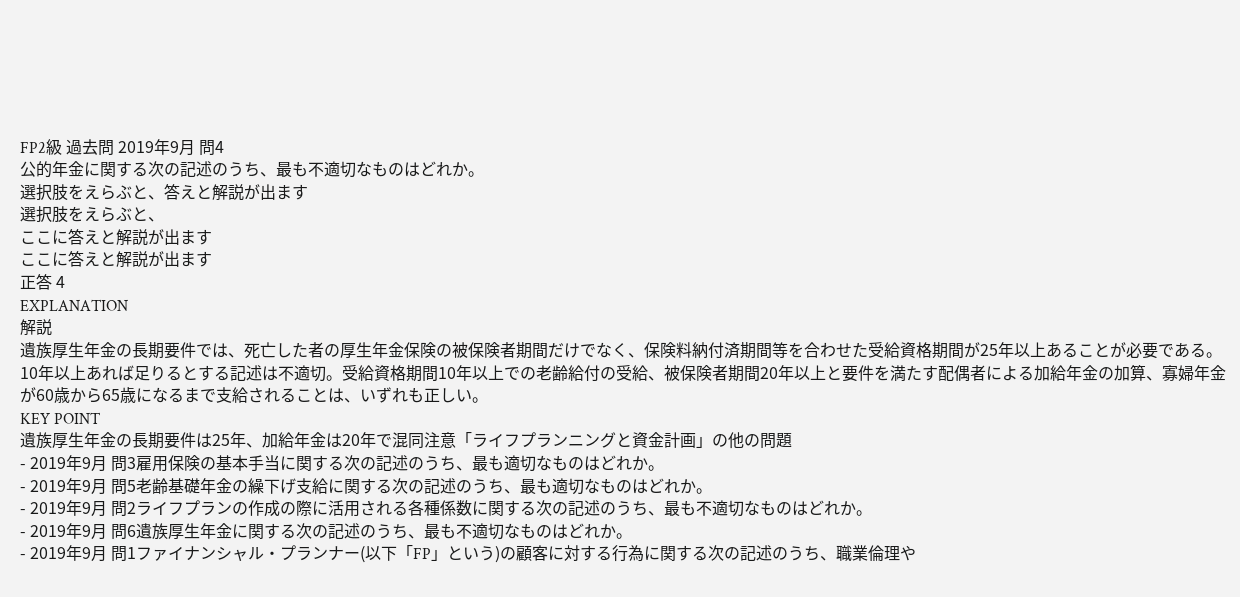FP2級 過去問 2019年9月 問4
公的年金に関する次の記述のうち、最も不適切なものはどれか。
選択肢をえらぶと、答えと解説が出ます
選択肢をえらぶと、
ここに答えと解説が出ます
ここに答えと解説が出ます
正答 4
EXPLANATION
解説
遺族厚生年金の長期要件では、死亡した者の厚生年金保険の被保険者期間だけでなく、保険料納付済期間等を合わせた受給資格期間が25年以上あることが必要である。10年以上あれば足りるとする記述は不適切。受給資格期間10年以上での老齢給付の受給、被保険者期間20年以上と要件を満たす配偶者による加給年金の加算、寡婦年金が60歳から65歳になるまで支給されることは、いずれも正しい。
KEY POINT
遺族厚生年金の長期要件は25年、加給年金は20年で混同注意「ライフプランニングと資金計画」の他の問題
- 2019年9月 問3雇用保険の基本手当に関する次の記述のうち、最も適切なものはどれか。
- 2019年9月 問5老齢基礎年金の繰下げ支給に関する次の記述のうち、最も適切なものはどれか。
- 2019年9月 問2ライフプランの作成の際に活用される各種係数に関する次の記述のうち、最も不適切なものはどれか。
- 2019年9月 問6遺族厚生年金に関する次の記述のうち、最も不適切なものはどれか。
- 2019年9月 問1ファイナンシャル・プランナー(以下「FP」という)の顧客に対する行為に関する次の記述のうち、職業倫理や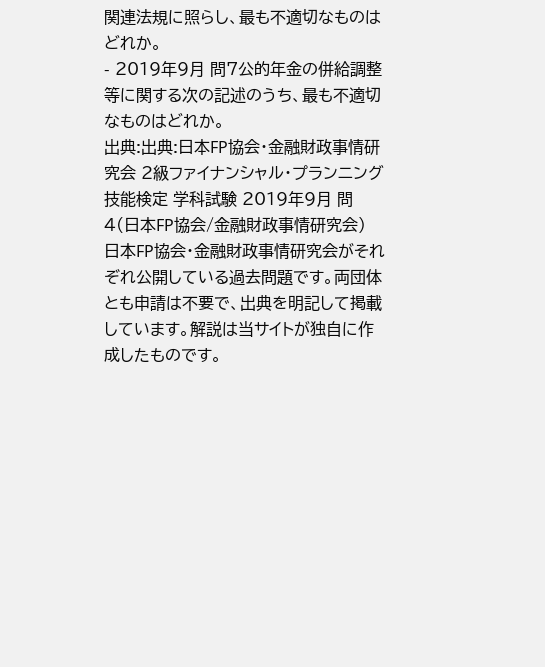関連法規に照らし、最も不適切なものはどれか。
- 2019年9月 問7公的年金の併給調整等に関する次の記述のうち、最も不適切なものはどれか。
出典:出典:日本FP協会・金融財政事情研究会 2級ファイナンシャル・プランニング技能検定 学科試験 2019年9月 問4(日本FP協会/金融財政事情研究会)
日本FP協会・金融財政事情研究会がそれぞれ公開している過去問題です。両団体とも申請は不要で、出典を明記して掲載しています。解説は当サイトが独自に作成したものです。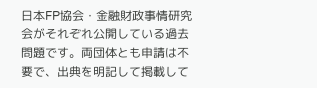日本FP協会・金融財政事情研究会がそれぞれ公開している過去問題です。両団体とも申請は不要で、出典を明記して掲載して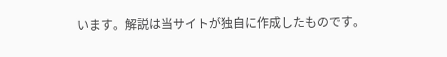います。解説は当サイトが独自に作成したものです。